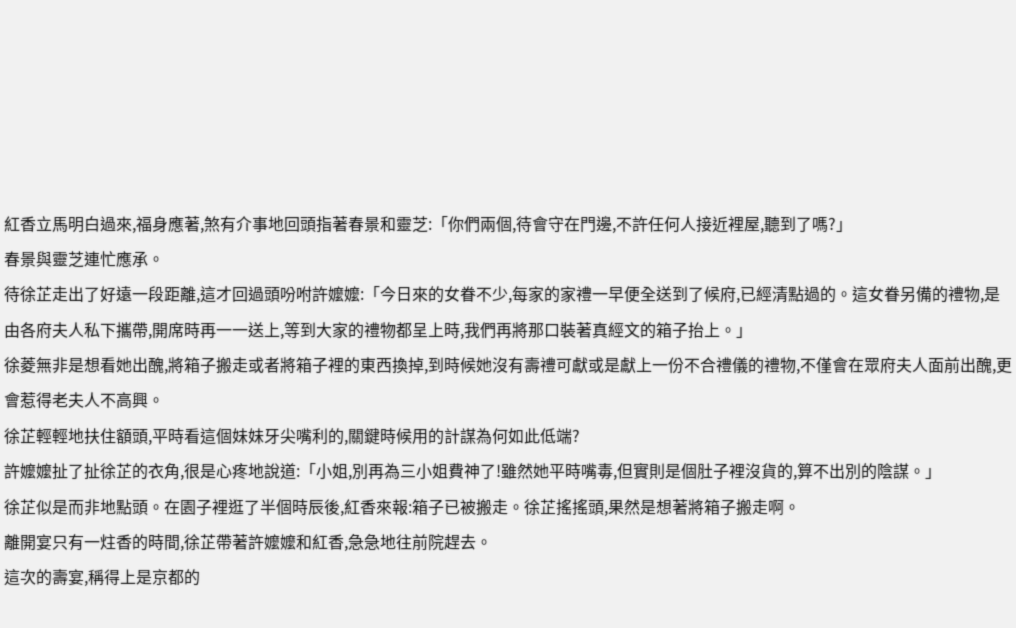紅香立馬明白過來,福身應著,煞有介事地回頭指著春景和靈芝:「你們兩個,待會守在門邊,不許任何人接近裡屋,聽到了嗎?」
春景與靈芝連忙應承。
待徐芷走出了好遠一段距離,這才回過頭吩咐許嬤嬤:「今日來的女眷不少,每家的家禮一早便全送到了候府,已經清點過的。這女眷另備的禮物,是由各府夫人私下攜帶,開席時再一一送上,等到大家的禮物都呈上時,我們再將那口裝著真經文的箱子抬上。」
徐菱無非是想看她出醜,將箱子搬走或者將箱子裡的東西換掉,到時候她沒有壽禮可獻或是獻上一份不合禮儀的禮物,不僅會在眾府夫人面前出醜,更會惹得老夫人不高興。
徐芷輕輕地扶住額頭,平時看這個妹妹牙尖嘴利的,關鍵時候用的計謀為何如此低端?
許嬤嬤扯了扯徐芷的衣角,很是心疼地說道:「小姐,別再為三小姐費神了!雖然她平時嘴毒,但實則是個肚子裡沒貨的,算不出別的陰謀。」
徐芷似是而非地點頭。在園子裡逛了半個時辰後,紅香來報:箱子已被搬走。徐芷搖搖頭,果然是想著將箱子搬走啊。
離開宴只有一炷香的時間,徐芷帶著許嬤嬤和紅香,急急地往前院趕去。
這次的壽宴,稱得上是京都的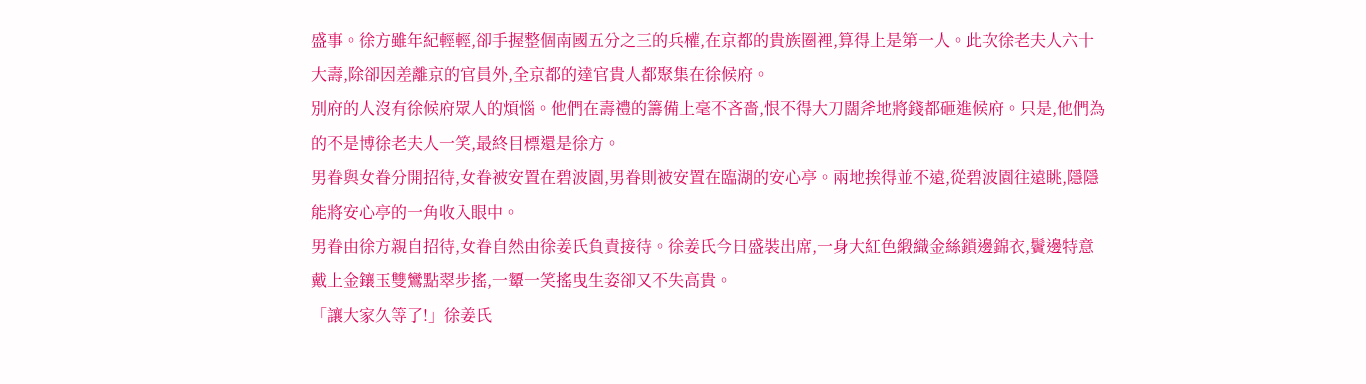盛事。徐方雖年紀輕輕,卻手握整個南國五分之三的兵權,在京都的貴族圈裡,算得上是第一人。此次徐老夫人六十大壽,除卻因差離京的官員外,全京都的達官貴人都聚集在徐候府。
別府的人沒有徐候府眾人的煩惱。他們在壽禮的籌備上毫不吝嗇,恨不得大刀闊斧地將錢都砸進候府。只是,他們為的不是博徐老夫人一笑,最終目標還是徐方。
男眷與女眷分開招待,女眷被安置在碧波園,男眷則被安置在臨湖的安心亭。兩地挨得並不遠,從碧波園往遠眺,隱隱能將安心亭的一角收入眼中。
男眷由徐方親自招待,女眷自然由徐姜氏負責接待。徐姜氏今日盛裝出席,一身大紅色緞織金絲鎖邊錦衣,鬢邊特意戴上金鑲玉雙鸞點翠步搖,一顰一笑搖曳生姿卻又不失高貴。
「讓大家久等了!」徐姜氏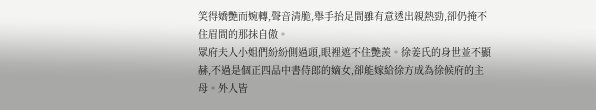笑得嬌艷而婉轉,聲音清脆,舉手抬足間雖有意透出親熱勁,卻仍掩不住眉間的那抹自傲。
眾府夫人小姐們紛紛側過頭,眼裡遮不住艷羨。徐姜氏的身世並不顯赫,不過是個正四品中書侍郎的嫡女,卻能嫁給徐方成為徐候府的主母。外人皆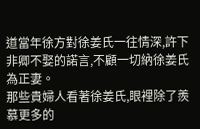道當年徐方對徐姜氏一往情深,許下非卿不娶的諾言,不顧一切納徐姜氏為正妻。
那些貴婦人看著徐姜氏,眼裡除了羨慕更多的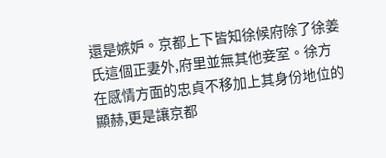還是嫉妒。京都上下皆知徐候府除了徐姜氏這個正妻外,府里並無其他妾室。徐方在感情方面的忠貞不移加上其身份地位的顯赫,更是讓京都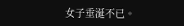女子垂涎不已。